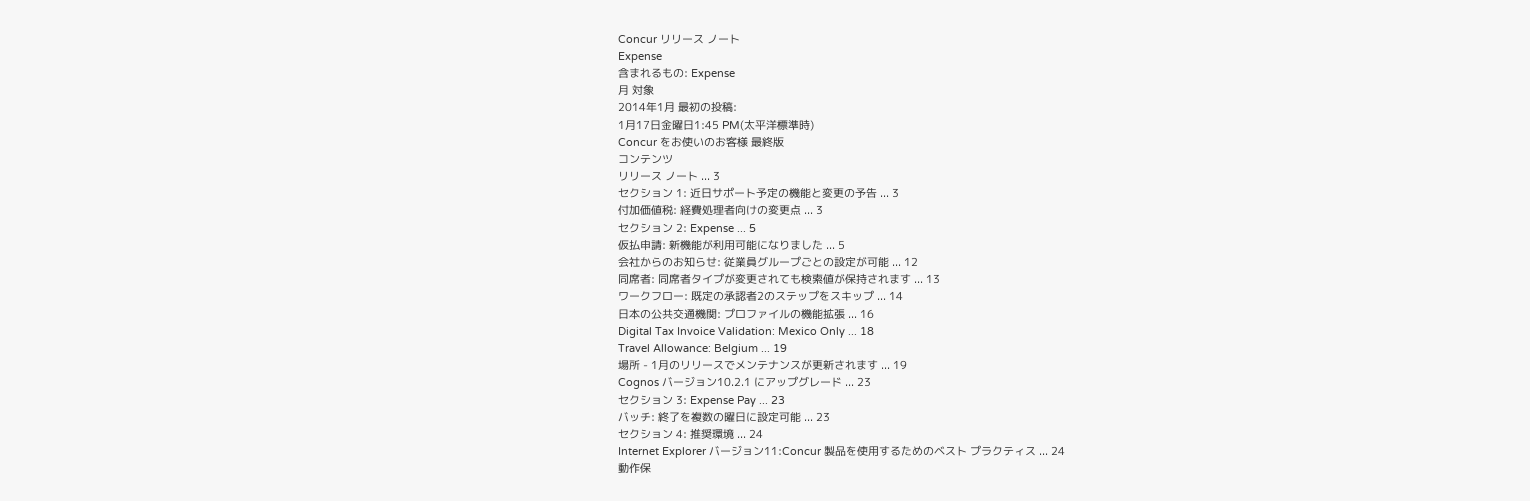Concur リリース ノート
Expense
含まれるもの: Expense
月 対象
2014年1月 最初の投稿:
1月17日金曜日1:45 PM(太平洋標準時)
Concur をお使いのお客様 最終版
コンテンツ
リリース ノート ... 3
セクション 1: 近日サポート予定の機能と変更の予告 ... 3
付加価値税: 経費処理者向けの変更点 ... 3
セクション 2: Expense ... 5
仮払申請: 新機能が利用可能になりました ... 5
会社からのお知らせ: 従業員グループごとの設定が可能 ... 12
同席者: 同席者タイプが変更されても検索値が保持されます ... 13
ワークフロー: 既定の承認者2のステップをスキップ ... 14
日本の公共交通機関: プロファイルの機能拡張 ... 16
Digital Tax Invoice Validation: Mexico Only ... 18
Travel Allowance: Belgium ... 19
場所 - 1月のリリースでメンテナンスが更新されます ... 19
Cognos バージョン10.2.1 にアップグレード ... 23
セクション 3: Expense Pay ... 23
バッチ: 終了を複数の曜日に設定可能 ... 23
セクション 4: 推奨環境 ... 24
Internet Explorer バージョン11:Concur 製品を使用するためのベスト プラクティス ... 24
動作保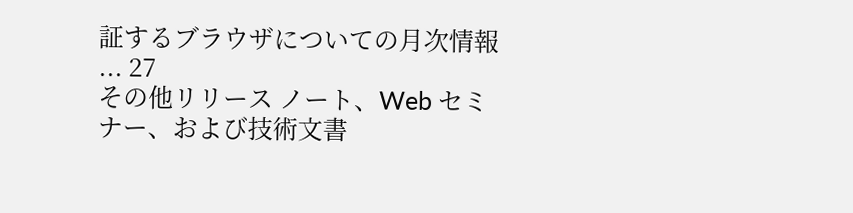証するブラウザについての月次情報 ... 27
その他リリース ノート、Web セミナー、および技術文書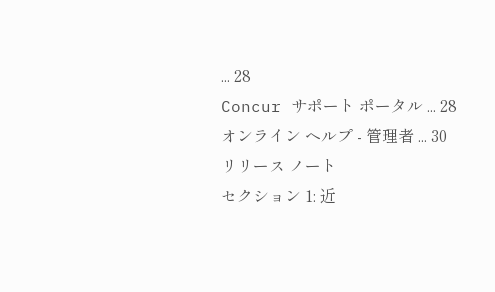... 28
Concur サポート ポータル ... 28
オンライン ヘルプ - 管理者 ... 30
リリース ノート
セクション 1: 近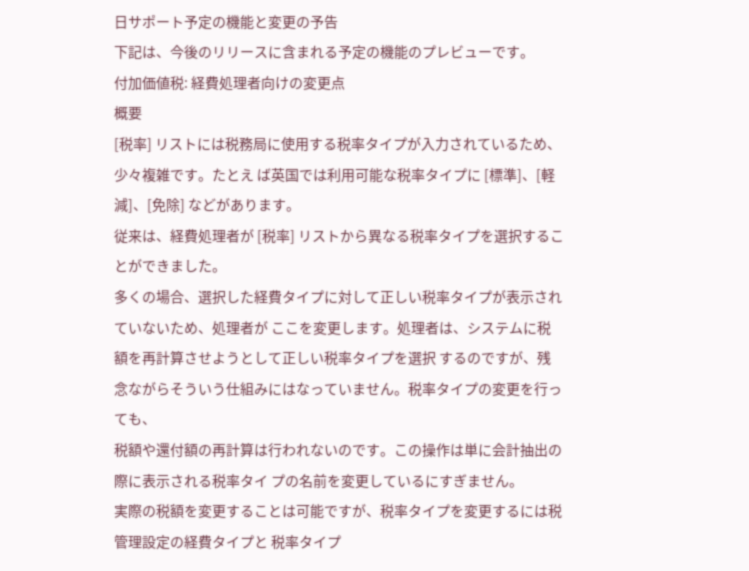日サポート予定の機能と変更の予告
下記は、今後のリリースに含まれる予定の機能のプレビューです。
付加価値税: 経費処理者向けの変更点
概要
[税率] リストには税務局に使用する税率タイプが入力されているため、少々複雑です。たとえ ば英国では利用可能な税率タイプに [標準]、[軽減]、[免除] などがあります。
従来は、経費処理者が [税率] リストから異なる税率タイプを選択することができました。
多くの場合、選択した経費タイプに対して正しい税率タイプが表示されていないため、処理者が ここを変更します。処理者は、システムに税額を再計算させようとして正しい税率タイプを選択 するのですが、残念ながらそういう仕組みにはなっていません。税率タイプの変更を行っても、
税額や還付額の再計算は行われないのです。この操作は単に会計抽出の際に表示される税率タイ プの名前を変更しているにすぎません。
実際の税額を変更することは可能ですが、税率タイプを変更するには税管理設定の経費タイプと 税率タイプ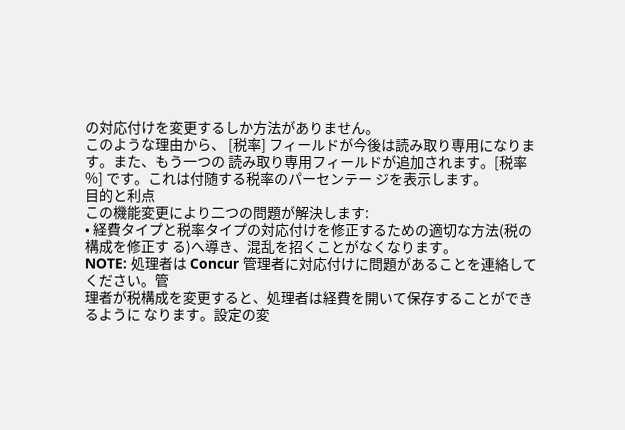の対応付けを変更するしか方法がありません。
このような理由から、 [税率] フィールドが今後は読み取り専用になります。また、もう一つの 読み取り専用フィールドが追加されます。[税率 %] です。これは付随する税率のパーセンテー ジを表示します。
目的と利点
この機能変更により二つの問題が解決します:
• 経費タイプと税率タイプの対応付けを修正するための適切な方法(税の構成を修正す る)へ導き、混乱を招くことがなくなります。
NOTE: 処理者は Concur 管理者に対応付けに問題があることを連絡してください。管
理者が税構成を変更すると、処理者は経費を開いて保存することができるように なります。設定の変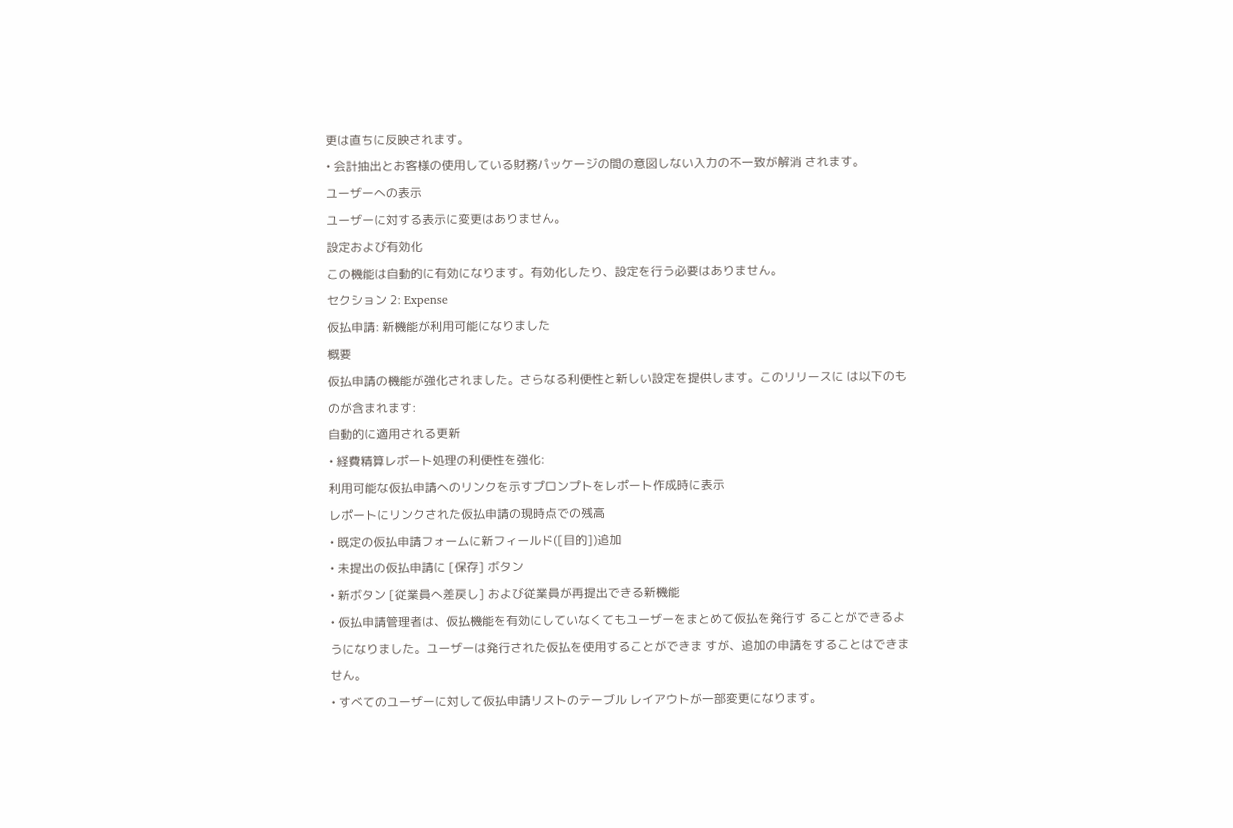更は直ちに反映されます。
• 会計抽出とお客様の使用している財務パッケージの間の意図しない入力の不一致が解消 されます。
ユーザーへの表示
ユーザーに対する表示に変更はありません。
設定および有効化
この機能は自動的に有効になります。有効化したり、設定を行う必要はありません。
セクション 2: Expense
仮払申請: 新機能が利用可能になりました
概要
仮払申請の機能が強化されました。さらなる利便性と新しい設定を提供します。このリリースに は以下のものが含まれます:
自動的に適用される更新
• 経費精算レポート処理の利便性を強化:
利用可能な仮払申請へのリンクを示すプロンプトをレポート作成時に表示
レポートにリンクされた仮払申請の現時点での残高
• 既定の仮払申請フォームに新フィールド([目的])追加
• 未提出の仮払申請に [保存] ボタン
• 新ボタン [従業員へ差戻し] および従業員が再提出できる新機能
• 仮払申請管理者は、仮払機能を有効にしていなくてもユーザーをまとめて仮払を発行す ることができるようになりました。ユーザーは発行された仮払を使用することができま すが、追加の申請をすることはできません。
• すべてのユーザーに対して仮払申請リストのテーブル レイアウトが一部変更になります。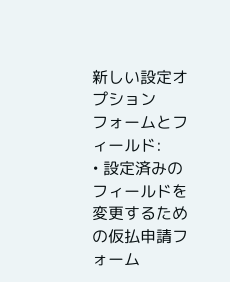新しい設定オプション
フォームとフィールド:
• 設定済みのフィールドを変更するための仮払申請フォーム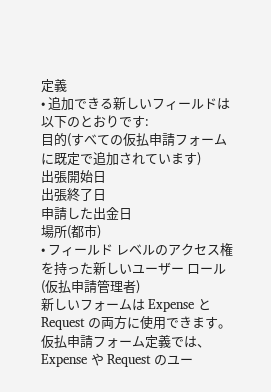定義
• 追加できる新しいフィールドは以下のとおりです:
目的(すべての仮払申請フォームに既定で追加されています)
出張開始日
出張終了日
申請した出金日
場所(都市)
• フィールド レベルのアクセス権を持った新しいユーザー ロール(仮払申請管理者)
新しいフォームは Expense と Request の両方に使用できます。仮払申請フォーム定義では、
Expense や Request のユー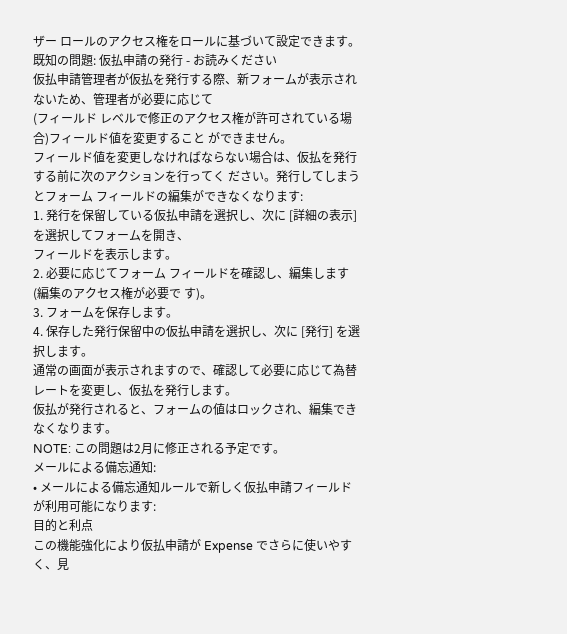ザー ロールのアクセス権をロールに基づいて設定できます。
既知の問題: 仮払申請の発行 - お読みください
仮払申請管理者が仮払を発行する際、新フォームが表示されないため、管理者が必要に応じて
(フィールド レベルで修正のアクセス権が許可されている場合)フィールド値を変更すること ができません。
フィールド値を変更しなければならない場合は、仮払を発行する前に次のアクションを行ってく ださい。発行してしまうとフォーム フィールドの編集ができなくなります:
1. 発行を保留している仮払申請を選択し、次に [詳細の表示] を選択してフォームを開き、
フィールドを表示します。
2. 必要に応じてフォーム フィールドを確認し、編集します(編集のアクセス権が必要で す)。
3. フォームを保存します。
4. 保存した発行保留中の仮払申請を選択し、次に [発行] を選択します。
通常の画面が表示されますので、確認して必要に応じて為替レートを変更し、仮払を発行します。
仮払が発行されると、フォームの値はロックされ、編集できなくなります。
NOTE: この問題は2月に修正される予定です。
メールによる備忘通知:
• メールによる備忘通知ルールで新しく仮払申請フィールドが利用可能になります:
目的と利点
この機能強化により仮払申請が Expense でさらに使いやすく、見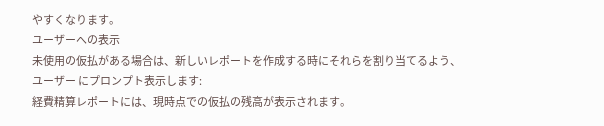やすくなります。
ユーザーへの表示
未使用の仮払がある場合は、新しいレポートを作成する時にそれらを割り当てるよう、ユーザー にプロンプト表示します:
経費精算レポートには、現時点での仮払の残高が表示されます。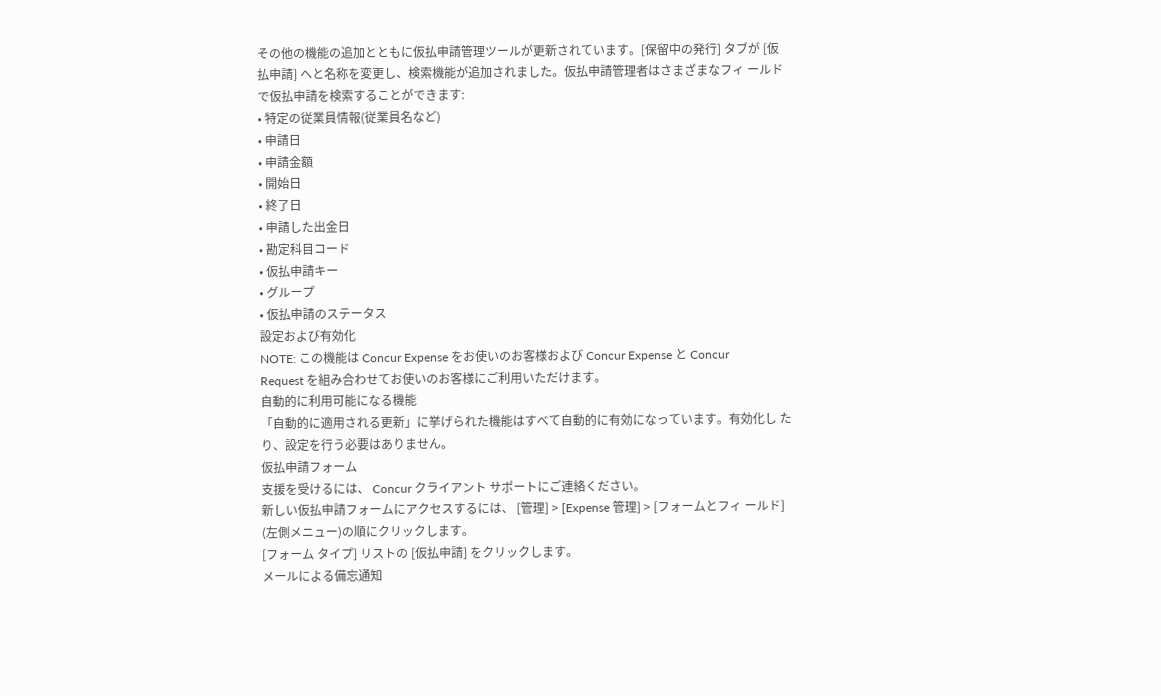その他の機能の追加とともに仮払申請管理ツールが更新されています。[保留中の発行] タブが [仮払申請] へと名称を変更し、検索機能が追加されました。仮払申請管理者はさまざまなフィ ールドで仮払申請を検索することができます:
• 特定の従業員情報(従業員名など)
• 申請日
• 申請金額
• 開始日
• 終了日
• 申請した出金日
• 勘定科目コード
• 仮払申請キー
• グループ
• 仮払申請のステータス
設定および有効化
NOTE: この機能は Concur Expense をお使いのお客様および Concur Expense と Concur
Request を組み合わせてお使いのお客様にご利用いただけます。
自動的に利用可能になる機能
「自動的に適用される更新」に挙げられた機能はすべて自動的に有効になっています。有効化し たり、設定を行う必要はありません。
仮払申請フォーム
支援を受けるには、 Concur クライアント サポートにご連絡ください。
新しい仮払申請フォームにアクセスするには、 [管理] > [Expense 管理] > [フォームとフィ ールド] (左側メニュー)の順にクリックします。
[フォーム タイプ] リストの [仮払申請] をクリックします。
メールによる備忘通知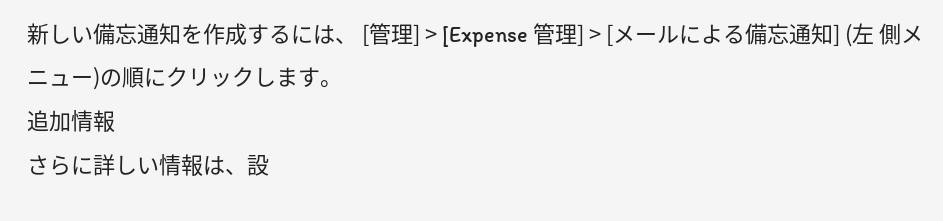新しい備忘通知を作成するには、 [管理] > [Expense 管理] > [メールによる備忘通知] (左 側メニュー)の順にクリックします。
追加情報
さらに詳しい情報は、設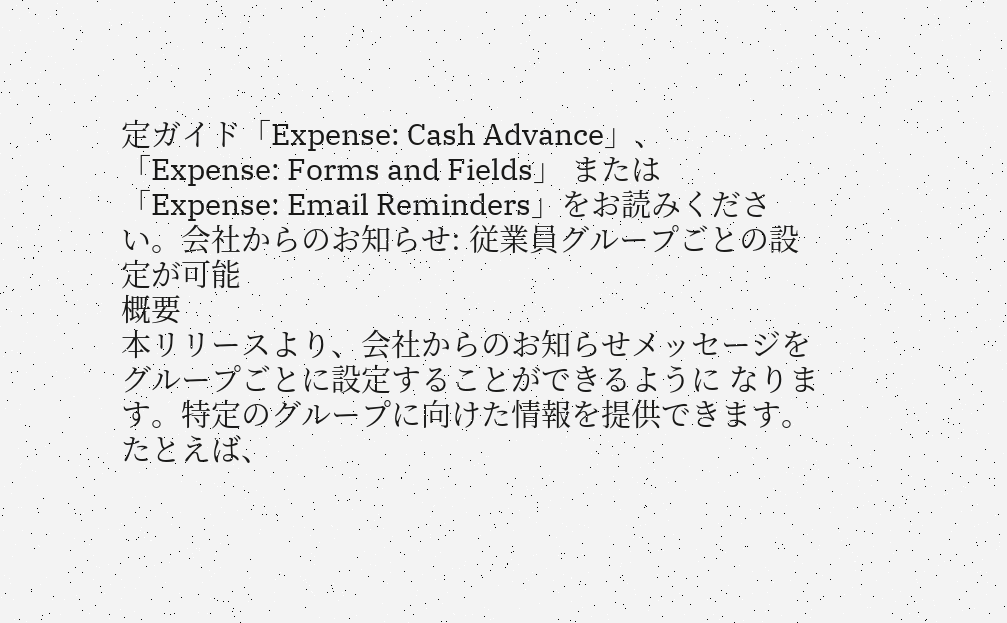定ガイド「Expense: Cash Advance」、「Expense: Forms and Fields」 または 「Expense: Email Reminders」をお読みください。会社からのお知らせ: 従業員グループごとの設定が可能
概要
本リリースより、会社からのお知らせメッセージをグループごとに設定することができるように なります。特定のグループに向けた情報を提供できます。たとえば、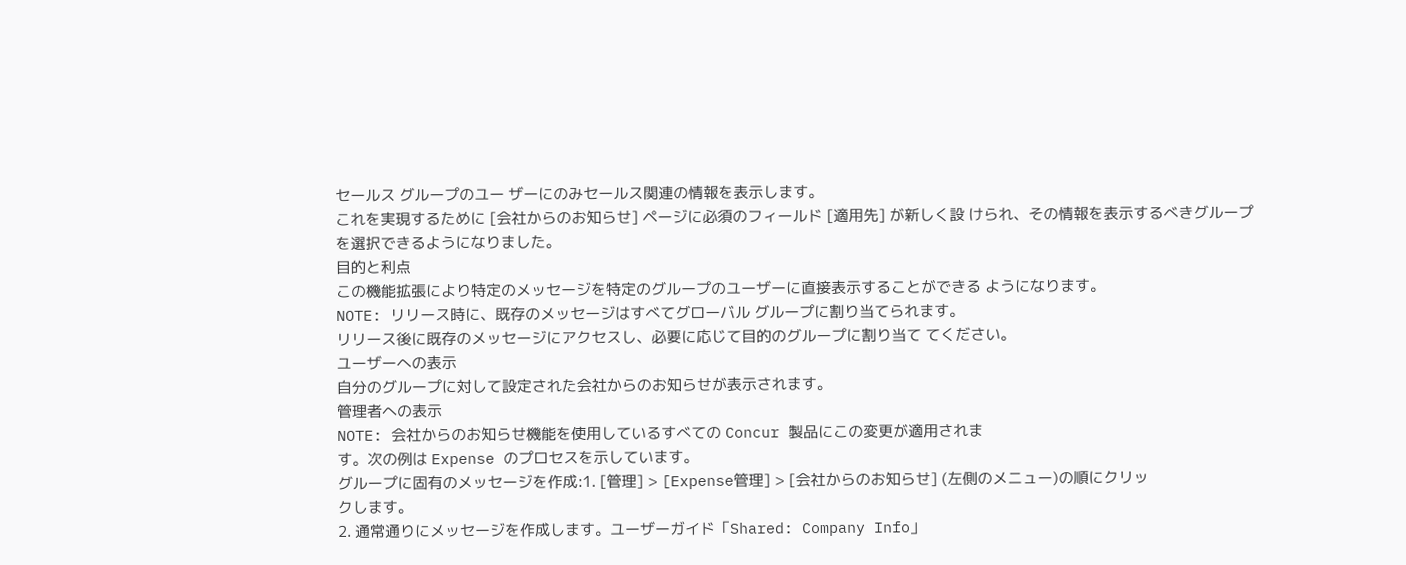セールス グループのユー ザーにのみセールス関連の情報を表示します。
これを実現するために [会社からのお知らせ] ページに必須のフィールド [適用先] が新しく設 けられ、その情報を表示するべきグループを選択できるようになりました。
目的と利点
この機能拡張により特定のメッセージを特定のグループのユーザーに直接表示することができる ようになります。
NOTE: リリース時に、既存のメッセージはすべてグローバル グループに割り当てられます。
リリース後に既存のメッセージにアクセスし、必要に応じて目的のグループに割り当て てください。
ユーザーへの表示
自分のグループに対して設定された会社からのお知らせが表示されます。
管理者への表示
NOTE: 会社からのお知らせ機能を使用しているすべての Concur 製品にこの変更が適用されま
す。次の例は Expense のプロセスを示しています。
グループに固有のメッセージを作成:1. [管理] > [Expense管理] > [会社からのお知らせ] (左側のメニュー)の順にクリッ
クします。
2. 通常通りにメッセージを作成します。ユーザーガイド「Shared: Company Info」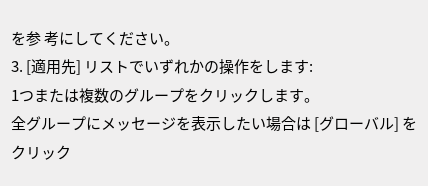を参 考にしてください。
3. [適用先] リストでいずれかの操作をします:
1つまたは複数のグループをクリックします。
全グループにメッセージを表示したい場合は [グローバル] をクリック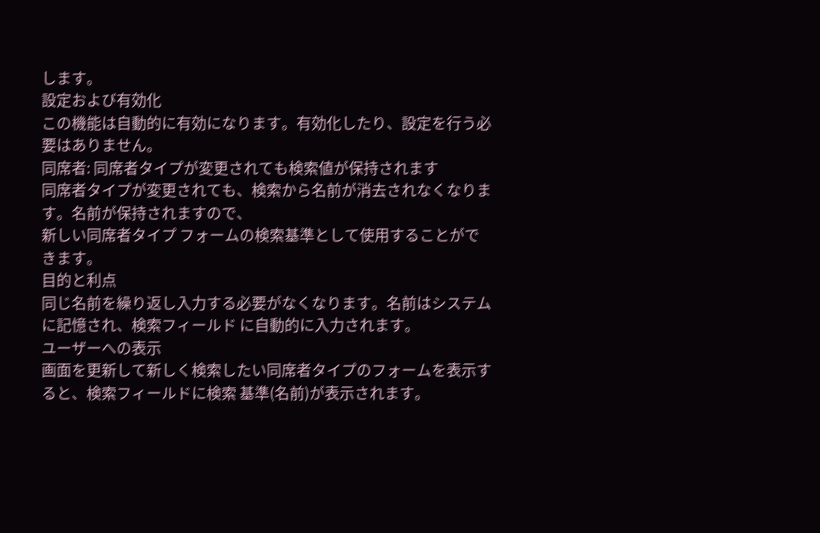します。
設定および有効化
この機能は自動的に有効になります。有効化したり、設定を行う必要はありません。
同席者: 同席者タイプが変更されても検索値が保持されます
同席者タイプが変更されても、検索から名前が消去されなくなります。名前が保持されますので、
新しい同席者タイプ フォームの検索基準として使用することができます。
目的と利点
同じ名前を繰り返し入力する必要がなくなります。名前はシステムに記憶され、検索フィールド に自動的に入力されます。
ユーザーへの表示
画面を更新して新しく検索したい同席者タイプのフォームを表示すると、検索フィールドに検索 基準(名前)が表示されます。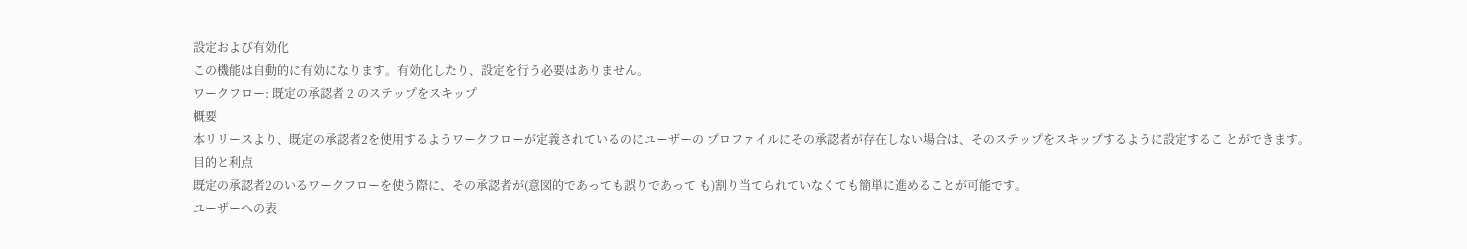設定および有効化
この機能は自動的に有効になります。有効化したり、設定を行う必要はありません。
ワークフロー: 既定の承認者 2 のステップをスキップ
概要
本リリースより、既定の承認者2を使用するようワークフローが定義されているのにユーザーの プロファイルにその承認者が存在しない場合は、そのステップをスキップするように設定するこ とができます。
目的と利点
既定の承認者2のいるワークフローを使う際に、その承認者が(意図的であっても誤りであって も)割り当てられていなくても簡単に進めることが可能です。
ユーザーへの表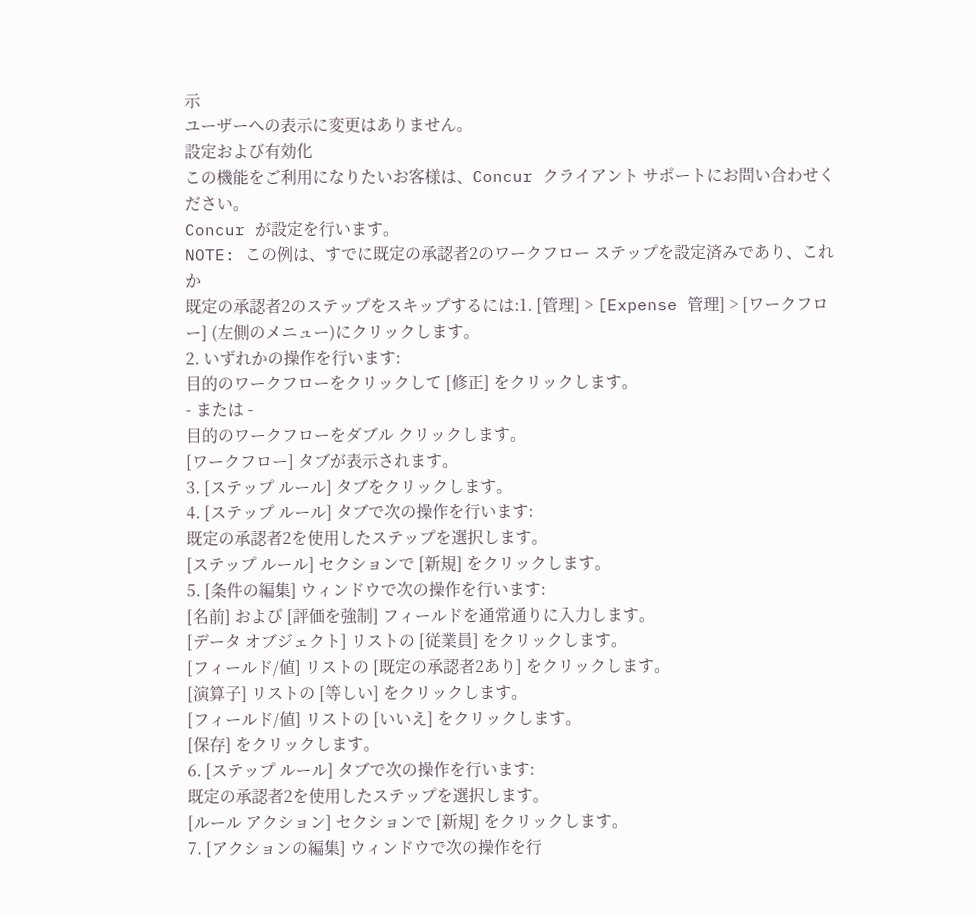示
ユーザーへの表示に変更はありません。
設定および有効化
この機能をご利用になりたいお客様は、Concur クライアント サポートにお問い合わせください。
Concur が設定を行います。
NOTE: この例は、すでに既定の承認者2のワークフロー ステップを設定済みであり、これか
既定の承認者2のステップをスキップするには:1. [管理] > [Expense 管理] > [ワークフロー] (左側のメニュー)にクリックします。
2. いずれかの操作を行います:
目的のワークフローをクリックして [修正] をクリックします。
- または -
目的のワークフローをダブル クリックします。
[ワークフロー] タブが表示されます。
3. [ステップ ルール] タブをクリックします。
4. [ステップ ルール] タブで次の操作を行います:
既定の承認者2を使用したステップを選択します。
[ステップ ルール] セクションで [新規] をクリックします。
5. [条件の編集] ウィンドウで次の操作を行います:
[名前] および [評価を強制] フィールドを通常通りに入力します。
[データ オブジェクト] リストの [従業員] をクリックします。
[フィールド/値] リストの [既定の承認者2あり] をクリックします。
[演算子] リストの [等しい] をクリックします。
[フィールド/値] リストの [いいえ] をクリックします。
[保存] をクリックします。
6. [ステップ ルール] タブで次の操作を行います:
既定の承認者2を使用したステップを選択します。
[ルール アクション] セクションで [新規] をクリックします。
7. [アクションの編集] ウィンドウで次の操作を行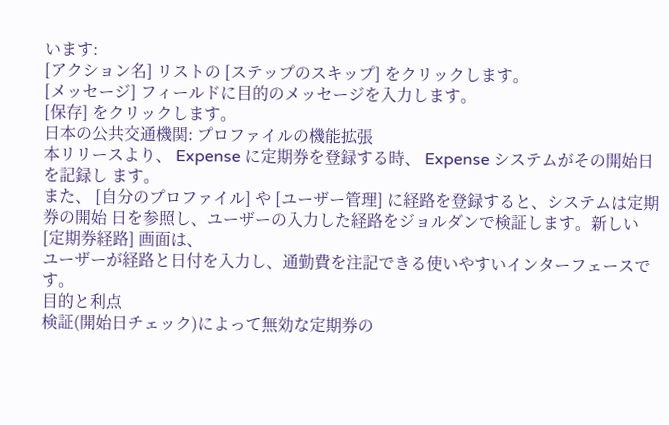います:
[アクション名] リストの [ステップのスキップ] をクリックします。
[メッセージ] フィールドに目的のメッセージを入力します。
[保存] をクリックします。
日本の公共交通機関: プロファイルの機能拡張
本リリースより、 Expense に定期券を登録する時、 Expense システムがその開始日を記録し ます。
また、 [自分のプロファイル] や [ユーザー管理] に経路を登録すると、システムは定期券の開始 日を参照し、ユーザーの入力した経路をジョルダンで検証します。新しい [定期券経路] 画面は、
ユーザーが経路と日付を入力し、通勤費を注記できる使いやすいインターフェースです。
目的と利点
検証(開始日チェック)によって無効な定期券の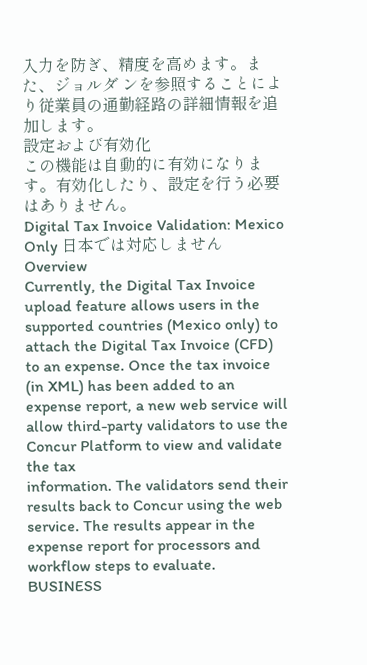入力を防ぎ、精度を高めます。また、ジョルダ ンを参照することにより従業員の通勤経路の詳細情報を追加します。
設定および有効化
この機能は自動的に有効になります。有効化したり、設定を行う必要はありません。
Digital Tax Invoice Validation: Mexico Only 日本では対応しません
Overview
Currently, the Digital Tax Invoice upload feature allows users in the supported countries (Mexico only) to attach the Digital Tax Invoice (CFD) to an expense. Once the tax invoice (in XML) has been added to an expense report, a new web service will allow third-party validators to use the Concur Platform to view and validate the tax
information. The validators send their results back to Concur using the web service. The results appear in the expense report for processors and workflow steps to evaluate.
BUSINESS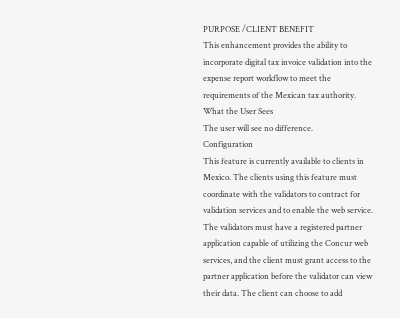PURPOSE /CLIENT BENEFIT
This enhancement provides the ability to incorporate digital tax invoice validation into the expense report workflow to meet the requirements of the Mexican tax authority.
What the User Sees
The user will see no difference.
Configuration
This feature is currently available to clients in Mexico. The clients using this feature must coordinate with the validators to contract for validation services and to enable the web service. The validators must have a registered partner application capable of utilizing the Concur web services, and the client must grant access to the partner application before the validator can view their data. The client can choose to add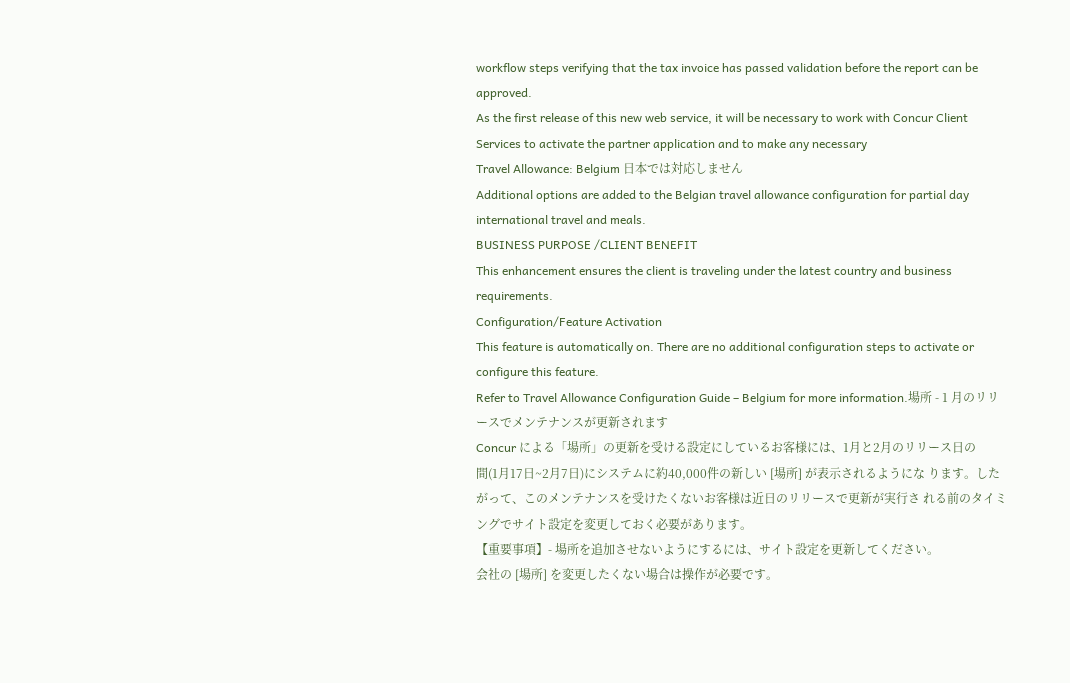workflow steps verifying that the tax invoice has passed validation before the report can be approved.
As the first release of this new web service, it will be necessary to work with Concur Client Services to activate the partner application and to make any necessary
Travel Allowance: Belgium 日本では対応しません
Additional options are added to the Belgian travel allowance configuration for partial day international travel and meals.
BUSINESS PURPOSE /CLIENT BENEFIT
This enhancement ensures the client is traveling under the latest country and business requirements.
Configuration/Feature Activation
This feature is automatically on. There are no additional configuration steps to activate or configure this feature.
Refer to Travel Allowance Configuration Guide – Belgium for more information.場所 - 1 月のリリースでメンテナンスが更新されます
Concur による「場所」の更新を受ける設定にしているお客様には、1月と2月のリリース日の
間(1月17日~2月7日)にシステムに約40,000件の新しい [場所] が表示されるようにな ります。したがって、このメンテナンスを受けたくないお客様は近日のリリースで更新が実行さ れる前のタイミングでサイト設定を変更しておく必要があります。
【重要事項】- 場所を追加させないようにするには、サイト設定を更新してください。
会社の [場所] を変更したくない場合は操作が必要です。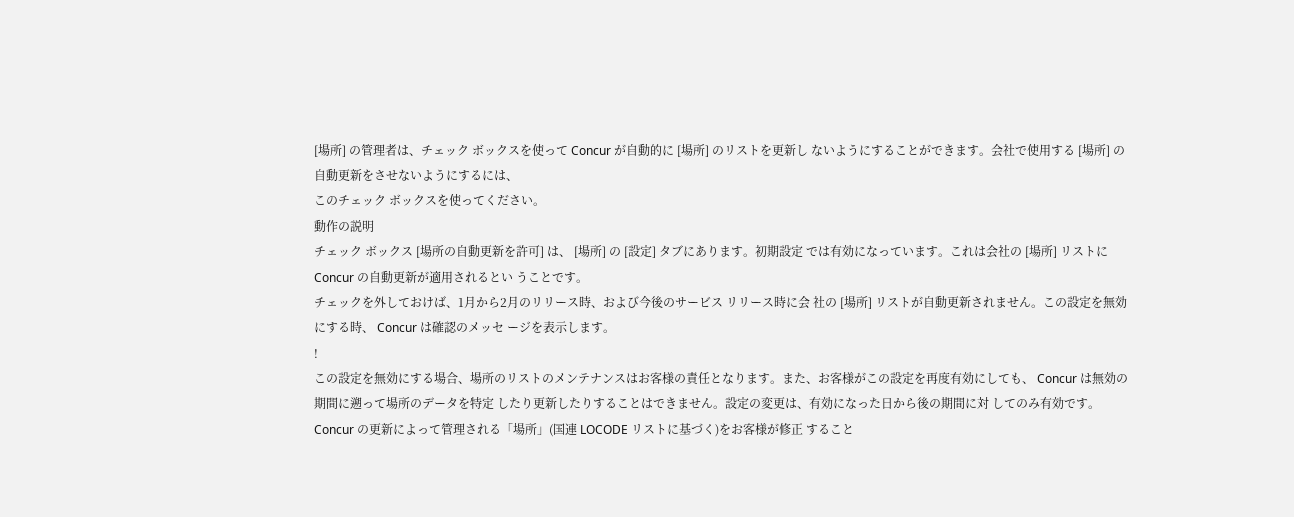[場所] の管理者は、チェック ボックスを使って Concur が自動的に [場所] のリストを更新し ないようにすることができます。会社で使用する [場所] の自動更新をさせないようにするには、
このチェック ボックスを使ってください。
動作の説明
チェック ボックス [場所の自動更新を許可] は、 [場所] の [設定] タブにあります。初期設定 では有効になっています。これは会社の [場所] リストに Concur の自動更新が適用されるとい うことです。
チェックを外しておけば、1月から2月のリリース時、および今後のサービス リリース時に会 社の [場所] リストが自動更新されません。この設定を無効にする時、 Concur は確認のメッセ ージを表示します。
!
この設定を無効にする場合、場所のリストのメンテナンスはお客様の責任となります。また、お客様がこの設定を再度有効にしても、 Concur は無効の期間に遡って場所のデータを特定 したり更新したりすることはできません。設定の変更は、有効になった日から後の期間に対 してのみ有効です。
Concur の更新によって管理される「場所」(国連 LOCODE リストに基づく)をお客様が修正 すること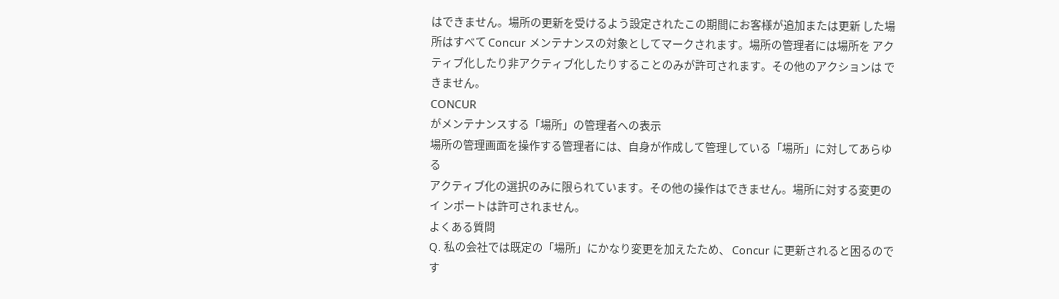はできません。場所の更新を受けるよう設定されたこの期間にお客様が追加または更新 した場所はすべて Concur メンテナンスの対象としてマークされます。場所の管理者には場所を アクティブ化したり非アクティブ化したりすることのみが許可されます。その他のアクションは できません。
CONCUR
がメンテナンスする「場所」の管理者への表示
場所の管理画面を操作する管理者には、自身が作成して管理している「場所」に対してあらゆる
アクティブ化の選択のみに限られています。その他の操作はできません。場所に対する変更のイ ンポートは許可されません。
よくある質問
Q. 私の会社では既定の「場所」にかなり変更を加えたため、 Concur に更新されると困るので す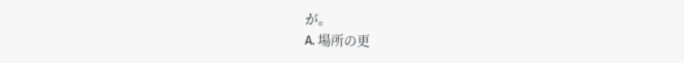が。
A. 場所の更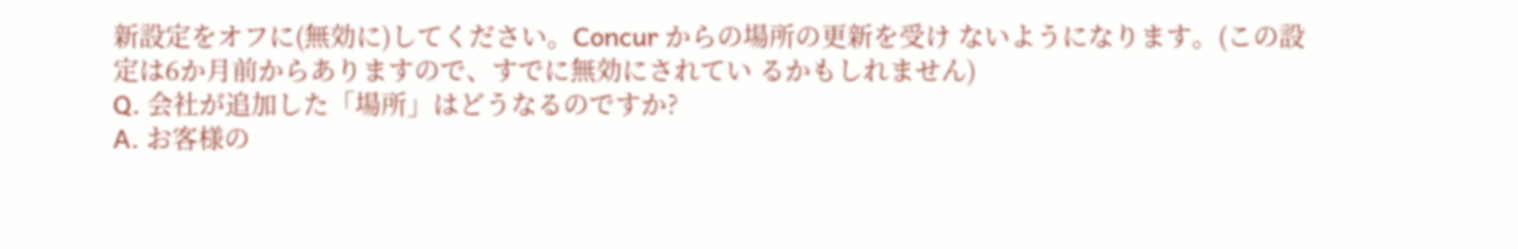新設定をオフに(無効に)してください。Concur からの場所の更新を受け ないようになります。(この設定は6か月前からありますので、すでに無効にされてい るかもしれません)
Q. 会社が追加した「場所」はどうなるのですか?
A. お客様の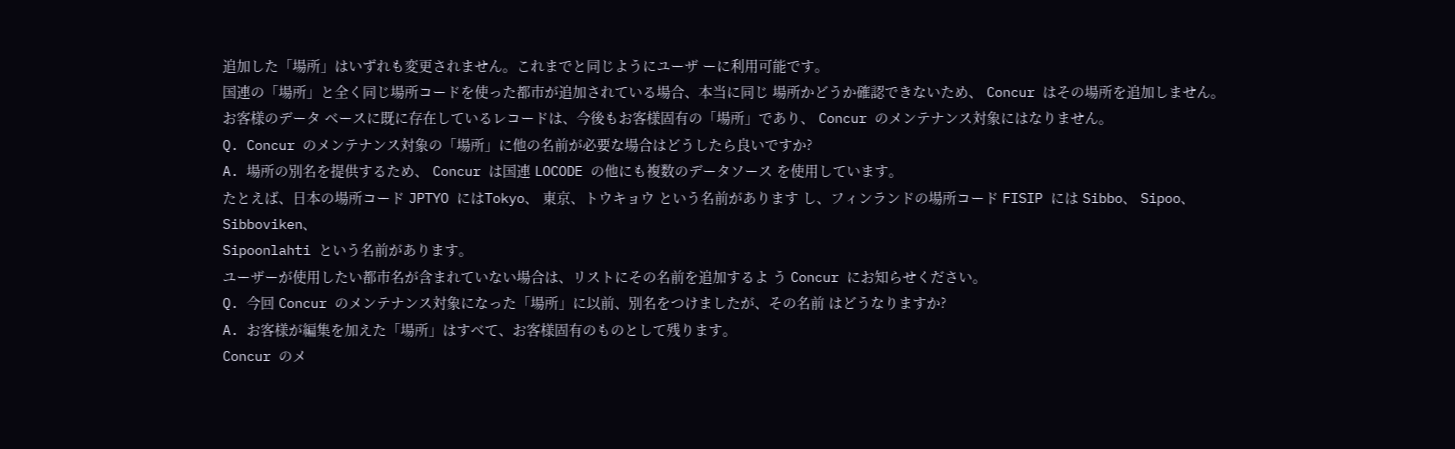追加した「場所」はいずれも変更されません。これまでと同じようにユーザ ーに利用可能です。
国連の「場所」と全く同じ場所コードを使った都市が追加されている場合、本当に同じ 場所かどうか確認できないため、 Concur はその場所を追加しません。お客様のデータ ベースに既に存在しているレコードは、今後もお客様固有の「場所」であり、 Concur のメンテナンス対象にはなりません。
Q. Concur のメンテナンス対象の「場所」に他の名前が必要な場合はどうしたら良いですか?
A. 場所の別名を提供するため、 Concur は国連 LOCODE の他にも複数のデータソース を使用しています。
たとえば、日本の場所コード JPTYO にはTokyo、 東京、トウキョウ という名前があります し、フィンランドの場所コード FISIP には Sibbo、 Sipoo、 Sibboviken、
Sipoonlahti という名前があります。
ユーザーが使用したい都市名が含まれていない場合は、リストにその名前を追加するよ う Concur にお知らせください。
Q. 今回 Concur のメンテナンス対象になった「場所」に以前、別名をつけましたが、その名前 はどうなりますか?
A. お客様が編集を加えた「場所」はすべて、お客様固有のものとして残ります。
Concur のメ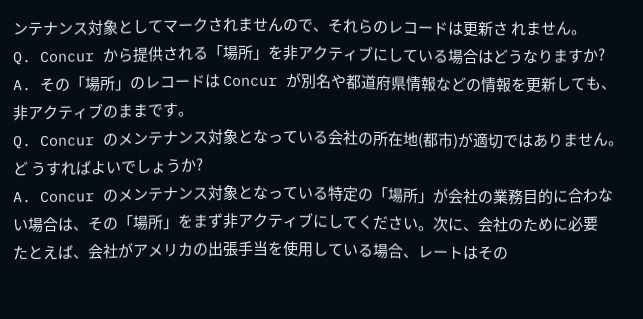ンテナンス対象としてマークされませんので、それらのレコードは更新さ れません。
Q. Concur から提供される「場所」を非アクティブにしている場合はどうなりますか?
A. その「場所」のレコードは Concur が別名や都道府県情報などの情報を更新しても、
非アクティブのままです。
Q. Concur のメンテナンス対象となっている会社の所在地(都市)が適切ではありません。ど うすればよいでしょうか?
A. Concur のメンテナンス対象となっている特定の「場所」が会社の業務目的に合わな い場合は、その「場所」をまず非アクティブにしてください。次に、会社のために必要
たとえば、会社がアメリカの出張手当を使用している場合、レートはその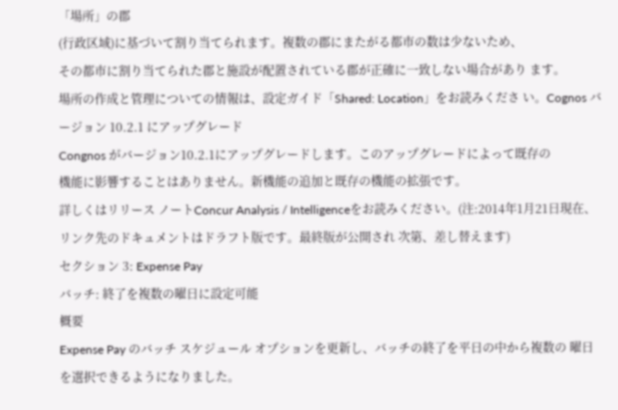「場所」の郡
(行政区域)に基づいて割り当てられます。複数の郡にまたがる都市の数は少ないため、
その都市に割り当てられた郡と施設が配置されている郡が正確に一致しない場合があり ます。
場所の作成と管理についての情報は、設定ガイド「Shared: Location」をお読みくださ い。Cognos バージョン 10.2.1 にアップグレード
Congnos がバージョン10.2.1にアップグレードします。このアップグレードによって既存の
機能に影響することはありません。新機能の追加と既存の機能の拡張です。
詳しくはリリース ノートConcur Analysis / Intelligenceをお読みください。(注:2014年1月21日現在、リンク先のドキュメントはドラフト版です。最終版が公開され 次第、差し替えます)
セクション 3: Expense Pay
バッチ: 終了を複数の曜日に設定可能
概要
Expense Pay のバッチ スケジュール オプションを更新し、バッチの終了を平日の中から複数の 曜日を選択できるようになりました。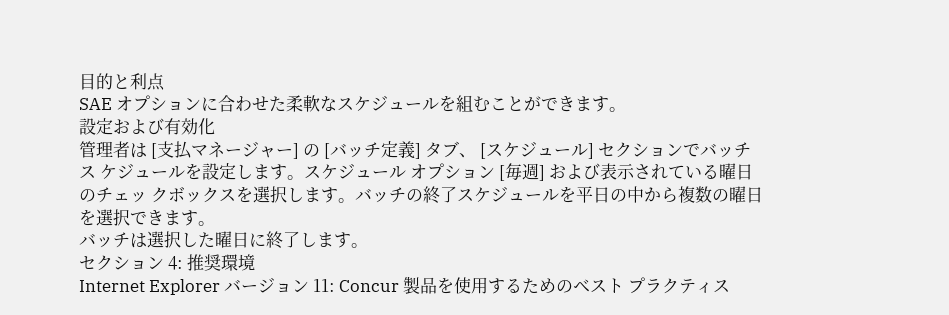目的と利点
SAE オプションに合わせた柔軟なスケジュールを組むことができます。
設定および有効化
管理者は [支払マネージャー] の [バッチ定義] タブ、 [スケジュール] セクションでバッチ ス ケジュールを設定します。スケジュール オプション [毎週] および表示されている曜日のチェッ クボックスを選択します。バッチの終了スケジュールを平日の中から複数の曜日を選択できます。
バッチは選択した曜日に終了します。
セクション 4: 推奨環境
Internet Explorer バージョン 11: Concur 製品を使用するためのベスト プラクティス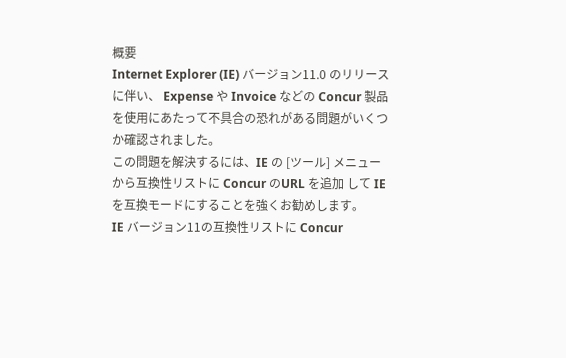概要
Internet Explorer (IE) バージョン11.0 のリリースに伴い、 Expense や Invoice などの Concur 製品を使用にあたって不具合の恐れがある問題がいくつか確認されました。
この問題を解決するには、IE の [ツール] メニューから互換性リストに Concur のURL を追加 して IE を互換モードにすることを強くお勧めします。
IE バージョン11の互換性リストに Concur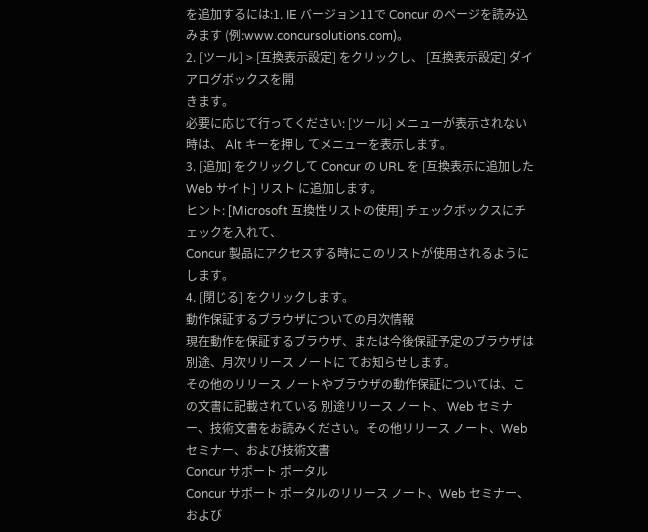を追加するには:1. IE バージョン11で Concur のページを読み込みます (例:www.concursolutions.com)。
2. [ツール] > [互換表示設定] をクリックし、 [互換表示設定] ダイアログボックスを開
きます。
必要に応じて行ってください: [ツール] メニューが表示されない時は、 Alt キーを押し てメニューを表示します。
3. [追加] をクリックして Concur の URL を [互換表示に追加した Web サイト] リスト に追加します。
ヒント: [Microsoft 互換性リストの使用] チェックボックスにチェックを入れて、
Concur 製品にアクセスする時にこのリストが使用されるようにします。
4. [閉じる] をクリックします。
動作保証するブラウザについての月次情報
現在動作を保証するブラウザ、または今後保証予定のブラウザは別途、月次リリース ノートに てお知らせします。
その他のリリース ノートやブラウザの動作保証については、この文書に記載されている 別途リリース ノート、 Web セミナー、技術文書をお読みください。その他リリース ノート、Web セミナー、および技術文書
Concur サポート ポータル
Concur サポート ポータルのリリース ノート、Web セミナー、および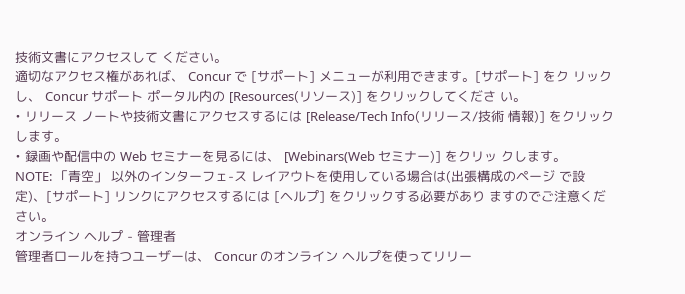技術文書にアクセスして ください。
適切なアクセス権があれば、 Concur で [サポート] メニューが利用できます。[サポート] をク リックし、 Concur サポート ポータル内の [Resources(リソース)] をクリックしてくださ い。
• リリース ノートや技術文書にアクセスするには [Release/Tech Info(リリース/技術 情報)] をクリックします。
• 録画や配信中の Web セミナーを見るには、 [Webinars(Web セミナー)] をクリッ クします。
NOTE: 「青空」 以外のインターフェ-ス レイアウトを使用している場合は(出張構成のページ で設定)、[サポート] リンクにアクセスするには [ヘルプ] をクリックする必要があり ますのでご注意ください。
オンライン ヘルプ - 管理者
管理者ロールを持つユーザーは、 Concur のオンライン ヘルプを使ってリリー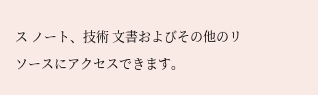ス ノート、技術 文書およびその他のリソースにアクセスできます。